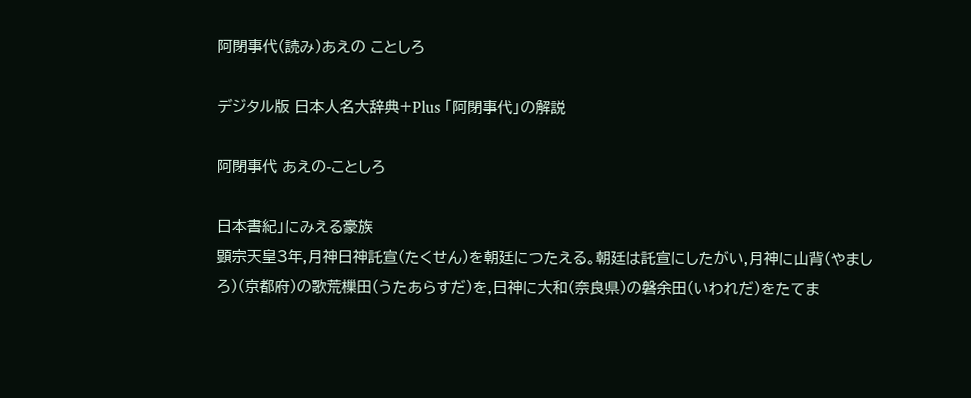阿閉事代(読み)あえの ことしろ

デジタル版 日本人名大辞典+Plus 「阿閉事代」の解説

阿閉事代 あえの-ことしろ

日本書紀」にみえる豪族
顕宗天皇3年,月神日神託宣(たくせん)を朝廷につたえる。朝廷は託宣にしたがい,月神に山背(やましろ)(京都府)の歌荒樔田(うたあらすだ)を,日神に大和(奈良県)の磐余田(いわれだ)をたてま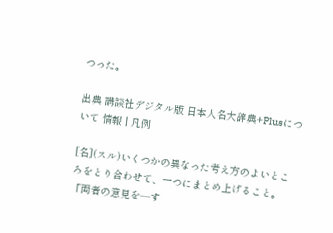つった。

出典 講談社デジタル版 日本人名大辞典+Plusについて 情報 | 凡例

[名](スル)いくつかの異なった考え方のよいところをとり合わせて、一つにまとめ上げること。「両者の意見を―す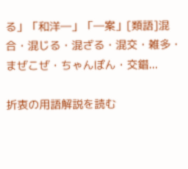る」「和洋―」「―案」[類語]混合・混じる・混ざる・混交・雑多・まぜこぜ・ちゃんぽん・交錯...

折衷の用語解説を読む